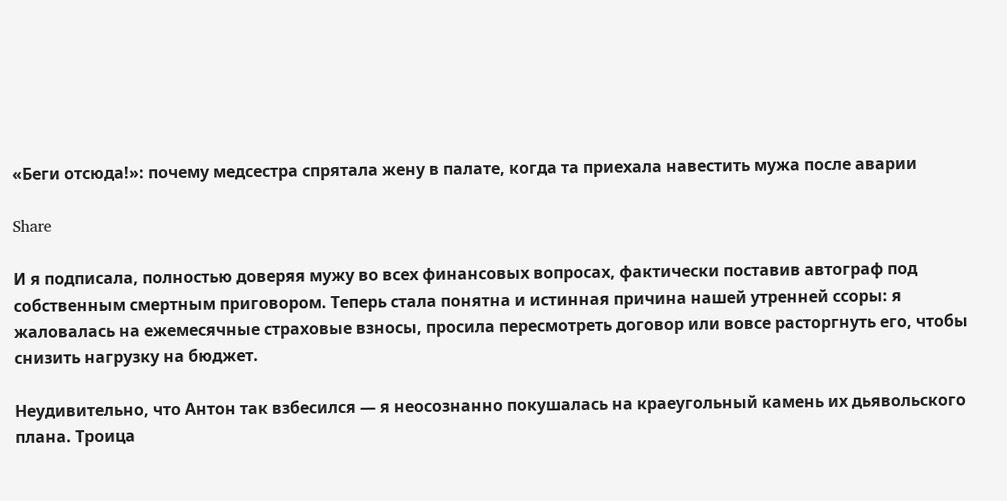«Беги отсюда!»: почему медсестра спрятала жену в палате, когда та приехала навестить мужа после аварии

Share

И я подписала, полностью доверяя мужу во всех финансовых вопросах, фактически поставив автограф под собственным смертным приговором. Теперь стала понятна и истинная причина нашей утренней ссоры: я жаловалась на ежемесячные страховые взносы, просила пересмотреть договор или вовсе расторгнуть его, чтобы снизить нагрузку на бюджет.

Неудивительно, что Антон так взбесился — я неосознанно покушалась на краеугольный камень их дьявольского плана. Троица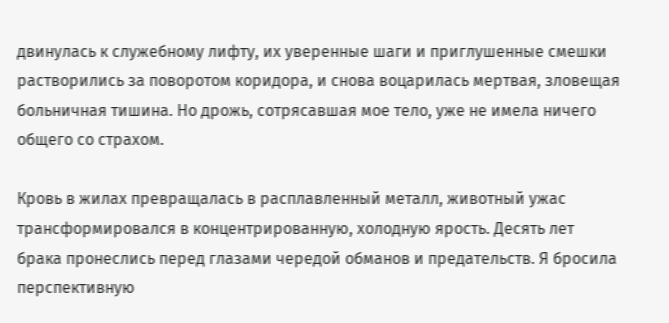двинулась к служебному лифту, их уверенные шаги и приглушенные смешки растворились за поворотом коридора, и снова воцарилась мертвая, зловещая больничная тишина. Но дрожь, сотрясавшая мое тело, уже не имела ничего общего со страхом.

Кровь в жилах превращалась в расплавленный металл, животный ужас трансформировался в концентрированную, холодную ярость. Десять лет брака пронеслись перед глазами чередой обманов и предательств. Я бросила перспективную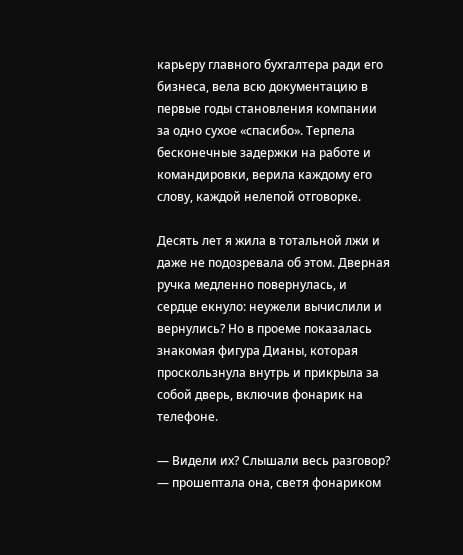карьеру главного бухгалтера ради его бизнеса, вела всю документацию в первые годы становления компании за одно сухое «спасибо». Терпела бесконечные задержки на работе и командировки, верила каждому его слову, каждой нелепой отговорке.

Десять лет я жила в тотальной лжи и даже не подозревала об этом. Дверная ручка медленно повернулась, и сердце екнуло: неужели вычислили и вернулись? Но в проеме показалась знакомая фигура Дианы, которая проскользнула внутрь и прикрыла за собой дверь, включив фонарик на телефоне.

— Видели их? Слышали весь разговор? — прошептала она, светя фонариком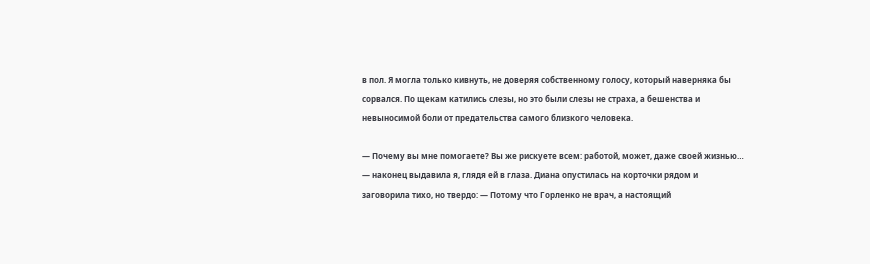в пол. Я могла только кивнуть, не доверяя собственному голосу, который наверняка бы сорвался. По щекам катились слезы, но это были слезы не страха, а бешенства и невыносимой боли от предательства самого близкого человека.

— Почему вы мне помогаете? Вы же рискуете всем: работой, может, даже своей жизнью… — наконец выдавила я, глядя ей в глаза. Диана опустилась на корточки рядом и заговорила тихо, но твердо: — Потому что Горленко не врач, а настоящий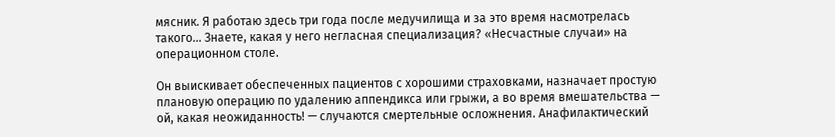мясник. Я работаю здесь три года после медучилища и за это время насмотрелась такого… Знаете, какая у него негласная специализация? «Несчастные случаи» на операционном столе.

Он выискивает обеспеченных пациентов с хорошими страховками, назначает простую плановую операцию по удалению аппендикса или грыжи, а во время вмешательства — ой, какая неожиданность! — случаются смертельные осложнения. Анафилактический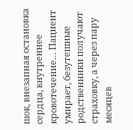шок, внезапная остановка сердца, внутреннее кровотечение… Пациент умирает, безутешные родственники получают страховку, а через пару месяцев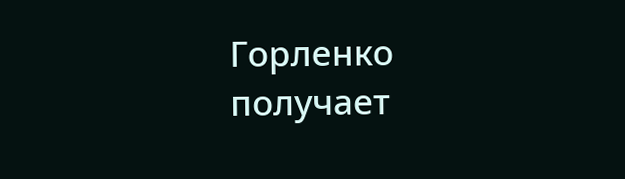Горленко получает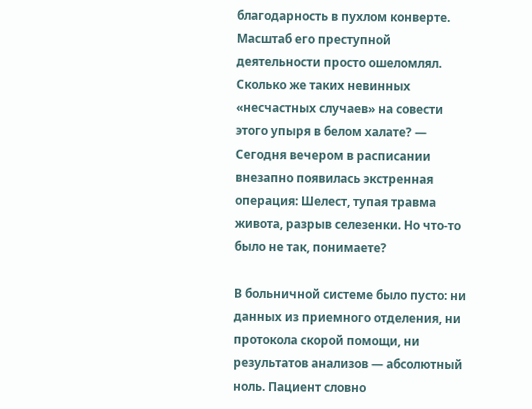благодарность в пухлом конверте. Масштаб его преступной деятельности просто ошеломлял. Сколько же таких невинных «несчастных случаев» на совести этого упыря в белом халате? — Сегодня вечером в расписании внезапно появилась экстренная операция: Шелест, тупая травма живота, разрыв селезенки. Но что-то было не так, понимаете?

В больничной системе было пусто: ни данных из приемного отделения, ни протокола скорой помощи, ни результатов анализов — абсолютный ноль. Пациент словно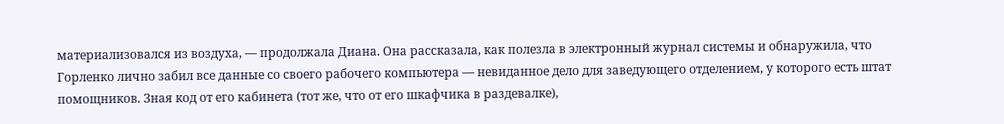материализовался из воздуха, — продолжала Диана. Она рассказала, как полезла в электронный журнал системы и обнаружила, что Горленко лично забил все данные со своего рабочего компьютера — невиданное дело для заведующего отделением, у которого есть штат помощников. Зная код от его кабинета (тот же, что от его шкафчика в раздевалке),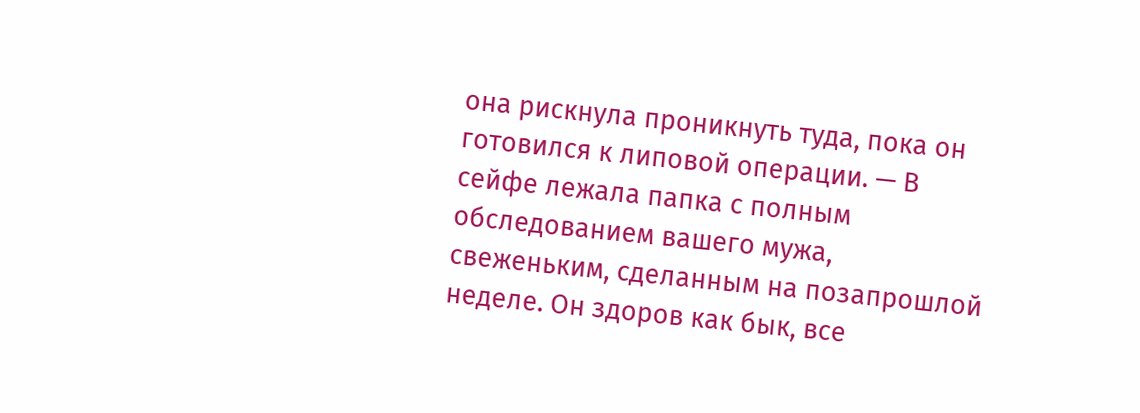она рискнула проникнуть туда, пока он готовился к липовой операции. — В сейфе лежала папка с полным обследованием вашего мужа, свеженьким, сделанным на позапрошлой неделе. Он здоров как бык, все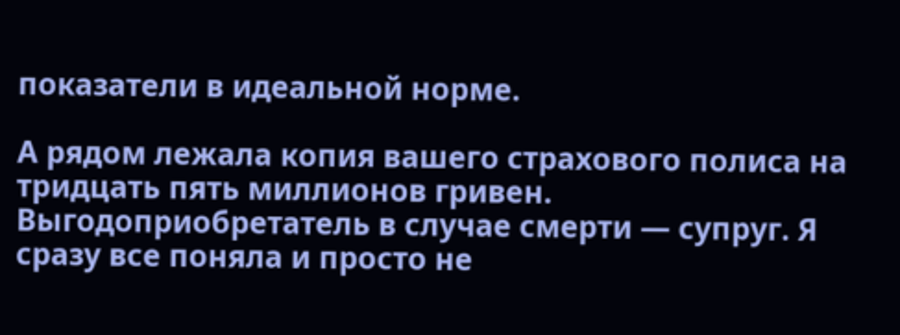показатели в идеальной норме.

А рядом лежала копия вашего страхового полиса на тридцать пять миллионов гривен. Выгодоприобретатель в случае смерти — супруг. Я сразу все поняла и просто не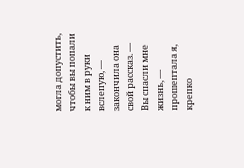могла допустить, чтобы вы попали к ним в руки вслепую, — закончила она свой рассказ. — Вы спасли мне жизнь, — прошептала я, крепко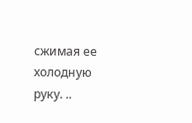сжимая ее холодную руку. ..